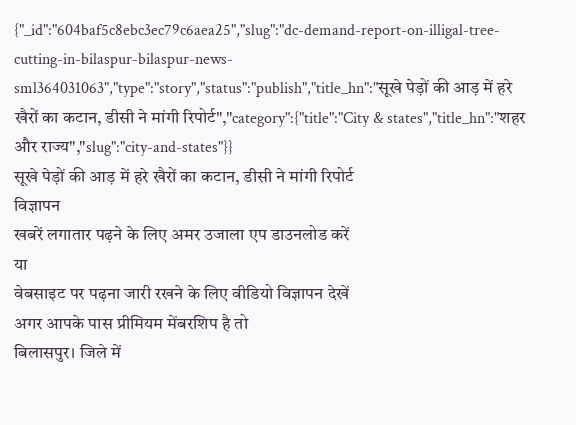{"_id":"604baf5c8ebc3ec79c6aea25","slug":"dc-demand-report-on-illigal-tree-cutting-in-bilaspur-bilaspur-news-sml364031063","type":"story","status":"publish","title_hn":"सूखे पेड़ों की आड़ में हरे खैरों का कटान, डीसी ने मांगी रिपोर्ट","category":{"title":"City & states","title_hn":"शहर और राज्य","slug":"city-and-states"}}
सूखे पेड़ों की आड़ में हरे खैरों का कटान, डीसी ने मांगी रिपोर्ट
विज्ञापन
खबरें लगातार पढ़ने के लिए अमर उजाला एप डाउनलोड करें
या
वेबसाइट पर पढ़ना जारी रखने के लिए वीडियो विज्ञापन देखें
अगर आपके पास प्रीमियम मेंबरशिप है तो
बिलासपुर। जिले में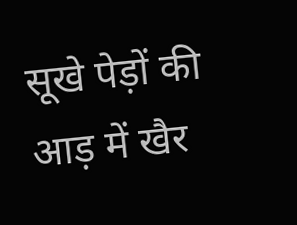सूखे पेड़ों की आड़ में खैर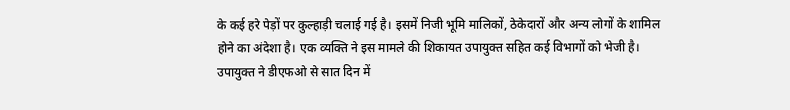के कई हरे पेड़ों पर कुल्हाड़ी चलाई गई है। इसमें निजी भूमि मालिकों, ठेकेदारों और अन्य लोगों के शामिल होने का अंदेशा है। एक व्यक्ति ने इस मामले की शिकायत उपायुक्त सहित कई विभागों को भेजी है। उपायुक्त ने डीएफओ से सात दिन में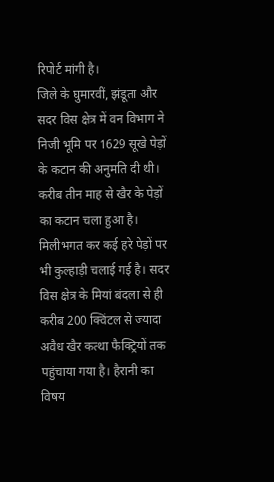रिपोर्ट मांगी है।
जिले के घुमारवीं, झंडूता और सदर विस क्षेत्र में वन विभाग ने निजी भूमि पर 1629 सूखे पेड़ों के कटान की अनुमति दी थी। करीब तीन माह से खैर के पेड़ों का कटान चला हुआ है। मिलीभगत कर कई हरे पेड़ों पर भी कुल्हाड़ी चलाई गई है। सदर विस क्षेत्र के मियां बंदला से ही करीब 200 क्विंटल से ज्यादा अवैध खैर कत्था फैक्ट्रियों तक पहुंचाया गया है। हैरानी का विषय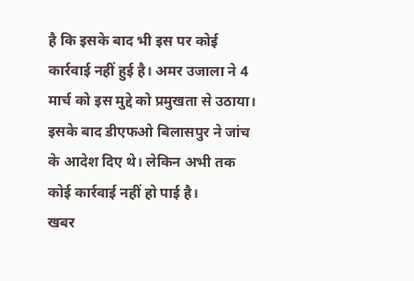है कि इसके बाद भी इस पर कोई कार्रवाई नहीं हुई है। अमर उजाला ने 4 मार्च को इस मुद्दे को प्रमुखता से उठाया। इसके बाद डीएफओ बिलासपुर ने जांच के आदेश दिए थे। लेकिन अभी तक कोई कार्रवाई नहीं हो पाई है।
खबर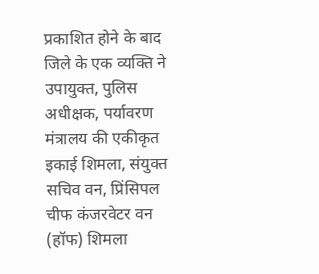प्रकाशित होने के बाद जिले के एक व्यक्ति ने उपायुक्त, पुलिस अधीक्षक, पर्यावरण मंत्रालय की एकीकृत इकाई शिमला, संयुक्त सचिव वन, प्रिंसिपल चीफ कंजरवेटर वन (हॉफ) शिमला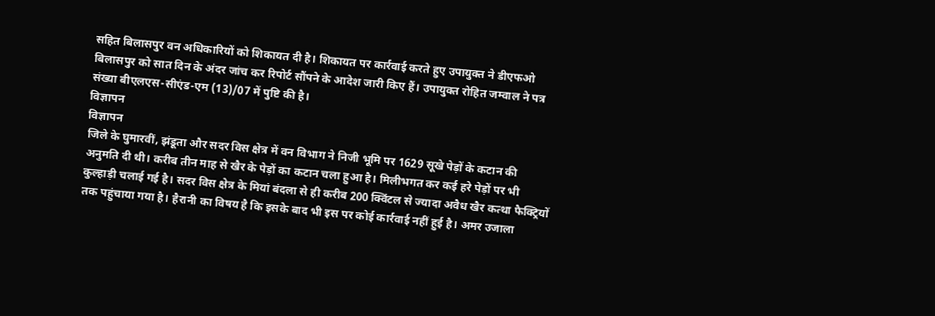सहित बिलासपुर वन अधिकारियों को शिकायत दी है। शिकायत पर कार्रवाई करते हुए उपायुक्त ने डीएफओ बिलासपुर को सात दिन के अंदर जांच कर रिपोर्ट सौंपने के आदेश जारी किए हैं। उपायुक्त रोहित जम्वाल ने पत्र संख्या बीएलएस-सीएंड-एम (13)/07 में पुष्टि की है।
विज्ञापन
विज्ञापन
जिले के घुमारवीं, झंडूता और सदर विस क्षेत्र में वन विभाग ने निजी भूमि पर 1629 सूखे पेड़ों के कटान की अनुमति दी थी। करीब तीन माह से खैर के पेड़ों का कटान चला हुआ है। मिलीभगत कर कई हरे पेड़ों पर भी कुल्हाड़ी चलाई गई है। सदर विस क्षेत्र के मियां बंदला से ही करीब 200 क्विंटल से ज्यादा अवैध खैर कत्था फैक्ट्रियों तक पहुंचाया गया है। हैरानी का विषय है कि इसके बाद भी इस पर कोई कार्रवाई नहीं हुई है। अमर उजाला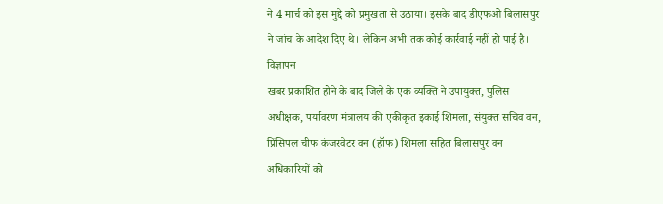ने 4 मार्च को इस मुद्दे को प्रमुखता से उठाया। इसके बाद डीएफओ बिलासपुर ने जांच के आदेश दिए थे। लेकिन अभी तक कोई कार्रवाई नहीं हो पाई है।
विज्ञापन
खबर प्रकाशित होने के बाद जिले के एक व्यक्ति ने उपायुक्त, पुलिस अधीक्षक, पर्यावरण मंत्रालय की एकीकृत इकाई शिमला, संयुक्त सचिव वन, प्रिंसिपल चीफ कंजरवेटर वन (हॉफ) शिमला सहित बिलासपुर वन अधिकारियों को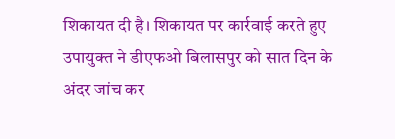शिकायत दी है। शिकायत पर कार्रवाई करते हुए उपायुक्त ने डीएफओ बिलासपुर को सात दिन के अंदर जांच कर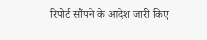रिपोर्ट सौंपने के आदेश जारी किए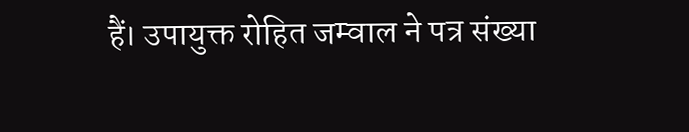हैं। उपायुक्त रोहित जम्वाल ने पत्र संख्या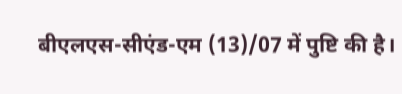बीएलएस-सीएंड-एम (13)/07 में पुष्टि की है।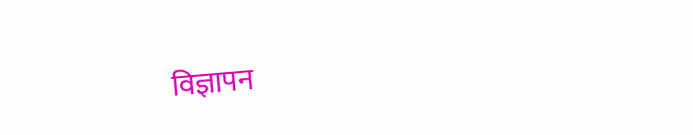विज्ञापन